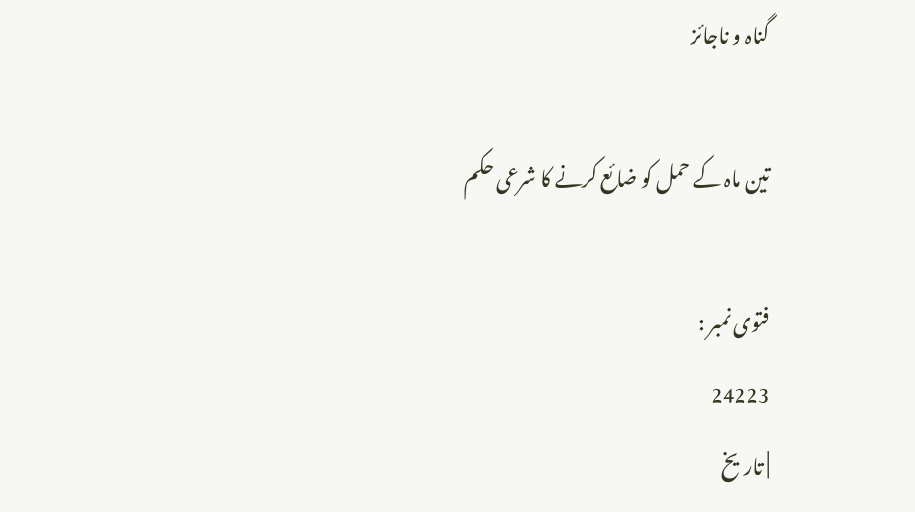گناہ و ناجائز

تین ماہ کے حمل کو ضائع کرنے کا شرعی حکم

فتوی نمبر :
24223
| تاریخ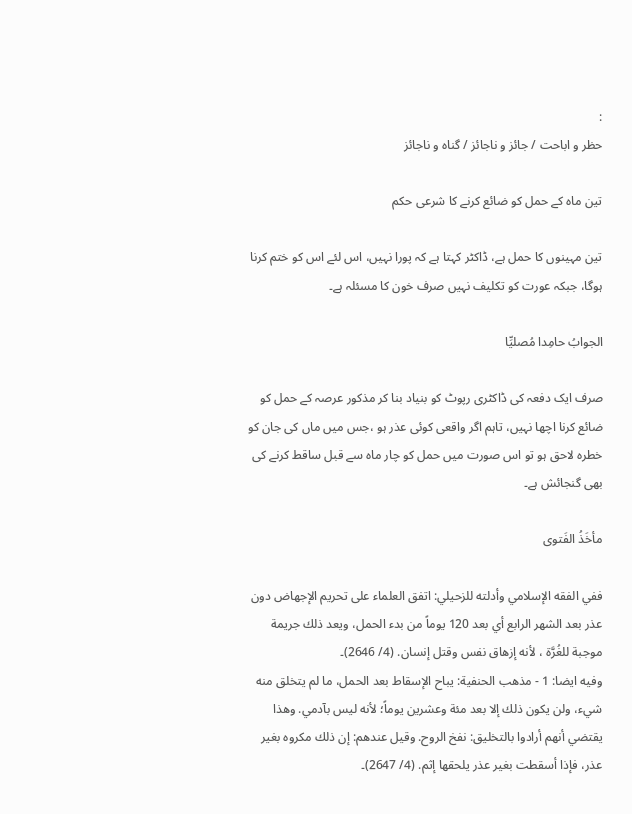:
حظر و اباحت / جائز و ناجائز / گناہ و ناجائز

تین ماہ کے حمل کو ضائع کرنے کا شرعی حکم

تین مہینوں کا حمل ہے، ڈاکٹر کہتا ہے کہ پورا نہیں، اس لئے اس کو ختم کرنا ہوگا، جبکہ عورت کو تکلیف نہیں صرف خون کا مسئلہ ہے۔

الجوابُ حامِدا مُصلیِّا

صرف ایک دفعہ کی ڈاکٹری رپوٹ کو بنیاد بنا کر مذکور عرصہ کے حمل کو ضائع کرنا اچھا نہیں، تاہم اگر واقعی کوئی عذر ہو ،جس میں ماں کی جان کو خطرہ لاحق ہو تو اس صورت میں حمل کو چار ماہ سے قبل ساقط کرنے کی بھی گنجائش ہے۔

مأخَذُ الفَتوی

ففي الفقه الإسلامي وأدلته للزحيلي: اتفق العلماء على تحريم الإجهاض دون عذر بعد الشهر الرابع أي بعد 120 يوماً من بدء الحمل، ويعد ذلك جريمة موجبة للغُرَّة ، لأنه إزهاق نفس وقتل إنسان. (4/ 2646)۔
وفيه ايضا: 1 - مذهب الحنفية: يباح الإسقاط بعد الحمل، ما لم يتخلق منه شيء، ولن يكون ذلك إلا بعد مئة وعشرين يوماً؛ لأنه ليس بآدمي. وهذا يقتضي أنهم أرادوا بالتخليق: نفخ الروح. وقيل عندهم: إن ذلك مكروه بغير عذر، فإذا أسقطت بغير عذر يلحقها إثم. (4/ 2647)۔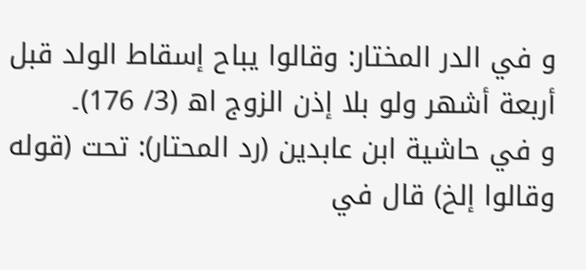و في الدر المختار: وقالوا يباح إسقاط الولد قبل أربعة أشهر ولو بلا إذن الزوج اھ (3/ 176)۔
و في حاشية ابن عابدين (رد المحتار): تحت (قوله وقالوا إلخ) قال في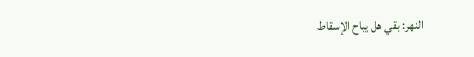النهر: بقي هل يباح الإسقاط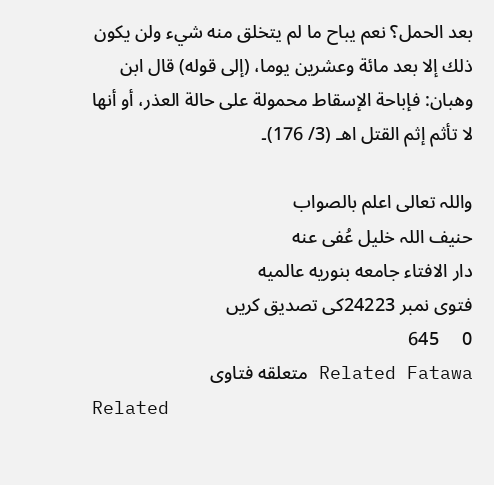بعد الحمل؟ نعم يباح ما لم يتخلق منه شيء ولن يكون ذلك إلا بعد مائة وعشرين يوما، (إلی قوله) قال ابن وهبان: فإباحة الإسقاط محمولة على حالة العذر، أو أنها لا تأثم إثم القتل اهـ (3/ 176)۔

واللہ تعالی اعلم بالصواب
حنیف اللہ خلیل عُفی عنه
دار الافتاء جامعه بنوریه عالمیه
فتوی نمبر 24223کی تصدیق کریں
0     645
Related Fatawa متعلقه فتاوی
Related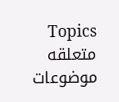Topics متعلقه موضوعات